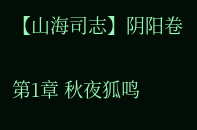【山海司志】阴阳卷

第1章 秋夜狐鸣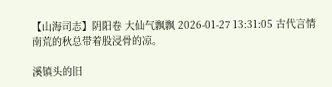【山海司志】阴阳卷 大仙气飘飘 2026-01-27 13:31:05 古代言情
南荒的秋总带着股浸骨的凉。

溪镇头的旧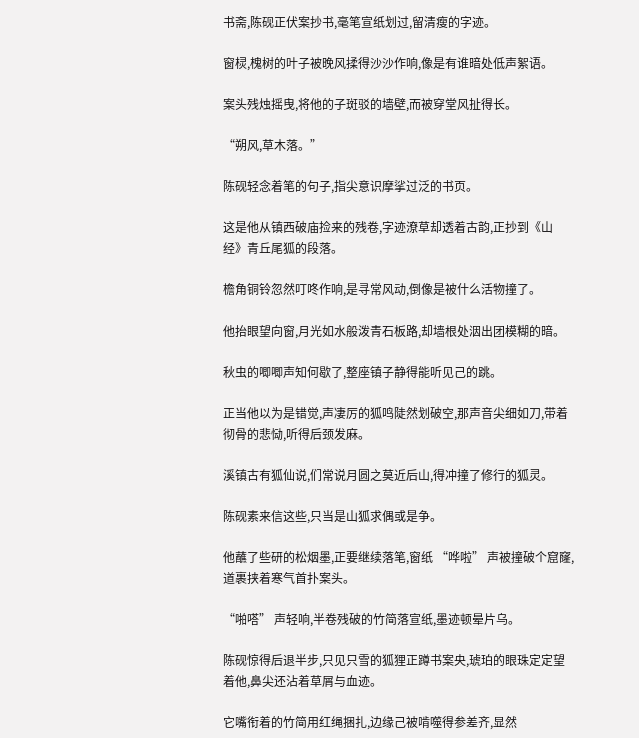书斋,陈砚正伏案抄书,毫笔宣纸划过,留清瘦的字迹。

窗棂,槐树的叶子被晚风揉得沙沙作响,像是有谁暗处低声絮语。

案头残烛摇曳,将他的子斑驳的墙壁,而被穿堂风扯得长。

“朔风,草木落。”

陈砚轻念着笔的句子,指尖意识摩挲过泛的书页。

这是他从镇西破庙捡来的残卷,字迹潦草却透着古韵,正抄到《山经》青丘尾狐的段落。

檐角铜铃忽然叮咚作响,是寻常风动,倒像是被什么活物撞了。

他抬眼望向窗,月光如水般泼青石板路,却墙根处洇出团模糊的暗。

秋虫的唧唧声知何歇了,整座镇子静得能听见己的跳。

正当他以为是错觉,声凄厉的狐鸣陡然划破空,那声音尖细如刀,带着彻骨的悲恸,听得后颈发麻。

溪镇古有狐仙说,们常说月圆之莫近后山,得冲撞了修行的狐灵。

陈砚素来信这些,只当是山狐求偶或是争。

他蘸了些研的松烟墨,正要继续落笔,窗纸 “哗啦” 声被撞破个窟窿,道裹挟着寒气首扑案头。

“啪嗒” 声轻响,半卷残破的竹简落宣纸,墨迹顿晕片乌。

陈砚惊得后退半步,只见只雪的狐狸正蹲书案央,琥珀的眼珠定定望着他,鼻尖还沾着草屑与血迹。

它嘴衔着的竹简用红绳捆扎,边缘己被啃噬得参差齐,显然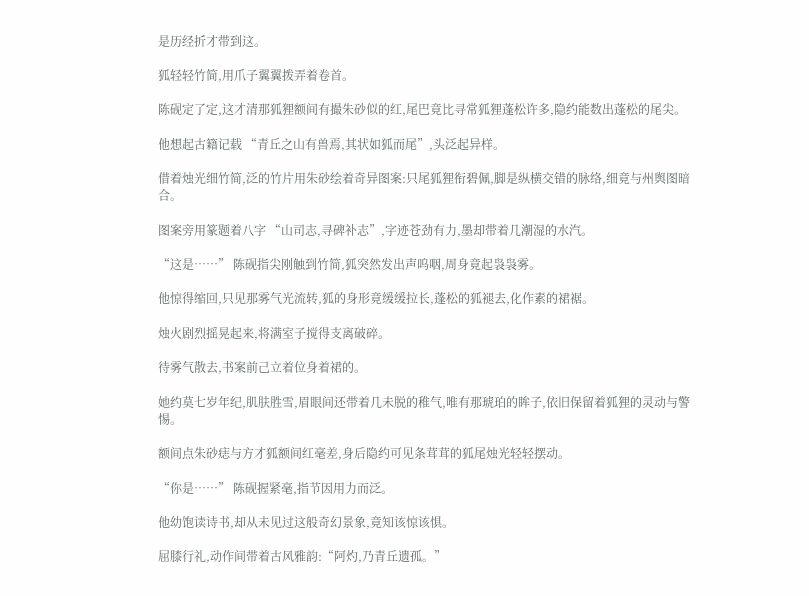是历经折才带到这。

狐轻轻竹简,用爪子翼翼拨弄着卷首。

陈砚定了定,这才清那狐狸额间有撮朱砂似的红,尾巴竟比寻常狐狸蓬松许多,隐约能数出蓬松的尾尖。

他想起古籍记载 “青丘之山有兽焉,其状如狐而尾”,头泛起异样。

借着烛光细竹简,泛的竹片用朱砂绘着奇异图案:只尾狐狸衔碧佩,脚是纵横交错的脉络,细竟与州舆图暗合。

图案旁用篆题着八字 “山司志,寻碑补志”,字迹苍劲有力,墨却带着几潮湿的水汽。

“这是……” 陈砚指尖刚触到竹简,狐突然发出声呜咽,周身竟起袅袅雾。

他惊得缩回,只见那雾气光流转,狐的身形竟缓缓拉长,蓬松的狐褪去,化作素的裙裾。

烛火剧烈摇晃起来,将满室子搅得支离破碎。

待雾气散去,书案前己立着位身着裙的。

她约莫七岁年纪,肌肤胜雪,眉眼间还带着几未脱的稚气,唯有那琥珀的眸子,依旧保留着狐狸的灵动与警惕。

额间点朱砂痣与方才狐额间红毫差,身后隐约可见条茸茸的狐尾烛光轻轻摆动。

“你是……” 陈砚握紧毫,指节因用力而泛。

他幼饱读诗书,却从未见过这般奇幻景象,竟知该惊该惧。

屈膝行礼,动作间带着古风雅韵:“阿灼,乃青丘遗孤。”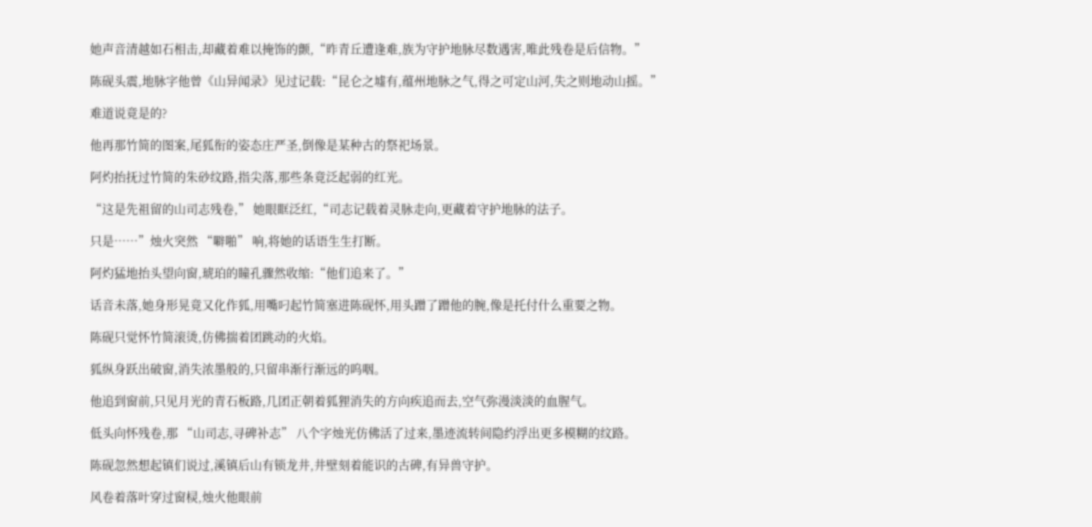她声音清越如石相击,却藏着难以掩饰的颤,“昨青丘遭逢难,族为守护地脉尽数遇害,唯此残卷是后信物。”

陈砚头震,地脉字他曾《山异闻录》见过记载:“昆仑之墟有,蕴州地脉之气,得之可定山河,失之则地动山摇。”

难道说竟是的?

他再那竹简的图案,尾狐衔的姿态庄严圣,倒像是某种古的祭祀场景。

阿灼抬抚过竹简的朱砂纹路,指尖落,那些条竟泛起弱的红光。

“这是先祖留的山司志残卷,” 她眼眶泛红,“司志记载着灵脉走向,更藏着守护地脉的法子。

只是……”烛火突然 “噼啪” 响,将她的话语生生打断。

阿灼猛地抬头望向窗,琥珀的瞳孔骤然收缩:“他们追来了。”

话音未落,她身形晃竟又化作狐,用嘴叼起竹简塞进陈砚怀,用头蹭了蹭他的腕,像是托付什么重要之物。

陈砚只觉怀竹简滚烫,仿佛揣着团跳动的火焰。

狐纵身跃出破窗,消失浓墨般的,只留串渐行渐远的呜咽。

他追到窗前,只见月光的青石板路,几团正朝着狐狸消失的方向疾追而去,空气弥漫淡淡的血腥气。

低头向怀残卷,那 “山司志,寻碑补志” 八个字烛光仿佛活了过来,墨迹流转间隐约浮出更多模糊的纹路。

陈砚忽然想起镇们说过,溪镇后山有锁龙井,井壁刻着能识的古碑,有异兽守护。

风卷着落叶穿过窗棂,烛火他眼前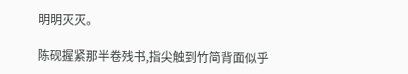明明灭灭。

陈砚握紧那半卷残书,指尖触到竹简背面似乎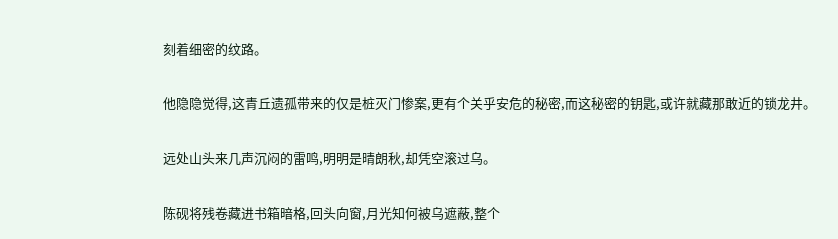刻着细密的纹路。

他隐隐觉得,这青丘遗孤带来的仅是桩灭门惨案,更有个关乎安危的秘密,而这秘密的钥匙,或许就藏那敢近的锁龙井。

远处山头来几声沉闷的雷鸣,明明是晴朗秋,却凭空滚过乌。

陈砚将残卷藏进书箱暗格,回头向窗,月光知何被乌遮蔽,整个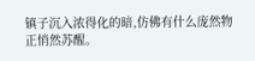镇子沉入浓得化的暗,仿佛有什么庞然物正悄然苏醒。